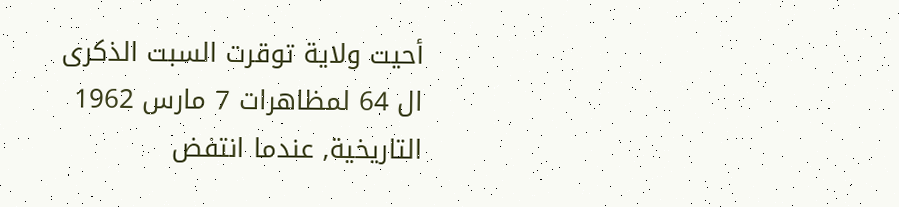أحيت ولاية توقرت السبت الذكرى ال 64 لمظاهرات 7 مارس 1962 التاريخية, عندما انتفض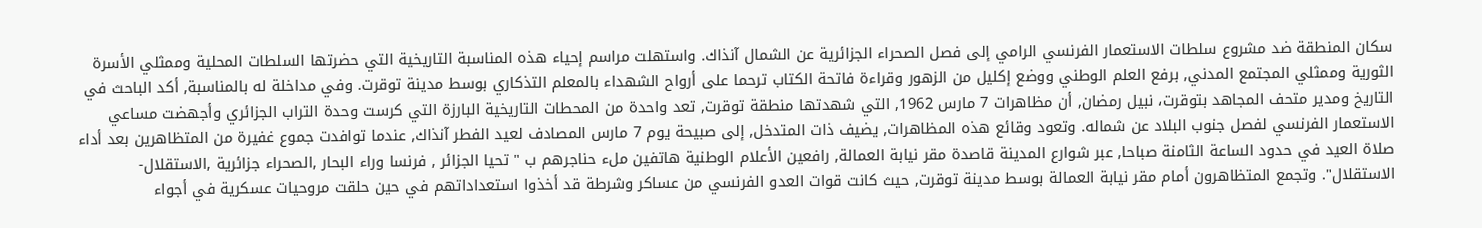سكان المنطقة ضد مشروع سلطات الاستعمار الفرنسي الرامي إلى فصل الصحراء الجزائرية عن الشمال آنذاك. واستهلت مراسم إحياء هذه المناسبة التاريخية التي حضرتها السلطات المحلية وممثلي الأسرة الثورية وممثلي المجتمع المدني, برفع العلم الوطني ووضع إكليل من الزهور وقراءة فاتحة الكتاب ترحما على أرواح الشهداء بالمعلم التذكاري بوسط مدينة توقرت. وفي مداخلة له بالمناسبة, أكد الباحث في التاريخ ومدير متحف المجاهد بتوقرت، نبيل رمضان, أن مظاهرات 7 مارس 1962, التي شهدتها منطقة توقرت, تعد واحدة من المحطات التاريخية البارزة التي كرست وحدة التراب الجزائري وأجهضت مساعي الاستعمار الفرنسي لفصل جنوب البلاد عن شماله. وتعود وقائع هذه المظاهرات, يضيف ذات المتدخل, إلى صبيحة يوم 7 مارس المصادف لعيد الفطر آنذاك, عندما توافدت جموع غفيرة من المتظاهرين بعد أداء صلاة العيد في حدود الساعة الثامنة صباحا, عبر شوارع المدينة قاصدة مقر نيابة العمالة, رافعين الأعلام الوطنية هاتفين ملء حناجرهم ب " تحيا الجزائر , فرنسا وراء البحار ,الصحراء جزائرية ,الاستقلال-الاستقلال". وتجمع المتظاهرون أمام مقر نيابة العمالة بوسط مدينة توقرت, حيث كانت قوات العدو الفرنسي من عساكر وشرطة قد أخذوا استعداداتهم في حين حلقت مروحيات عسكرية في أجواء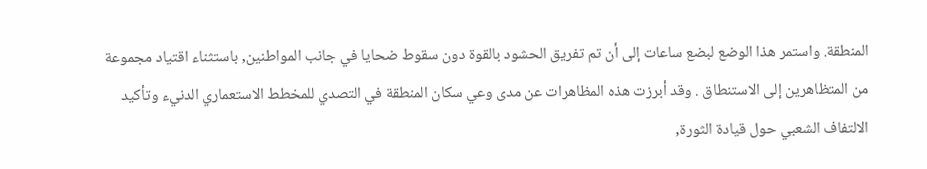المنطقة. واستمر هذا الوضع لبضع ساعات إلى أن تم تفريق الحشود بالقوة دون سقوط ضحايا في جانب المواطنين, باستثناء اقتياد مجموعة من المتظاهرين إلى الاستنطاق . وقد أبرزت هذه المظاهرات عن مدى وعي سكان المنطقة في التصدي للمخطط الاستعماري الدنيء وتأكيد الالتفاف الشعبي حول قيادة الثورة,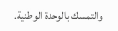والتمسك بالوحدة الوطنية.